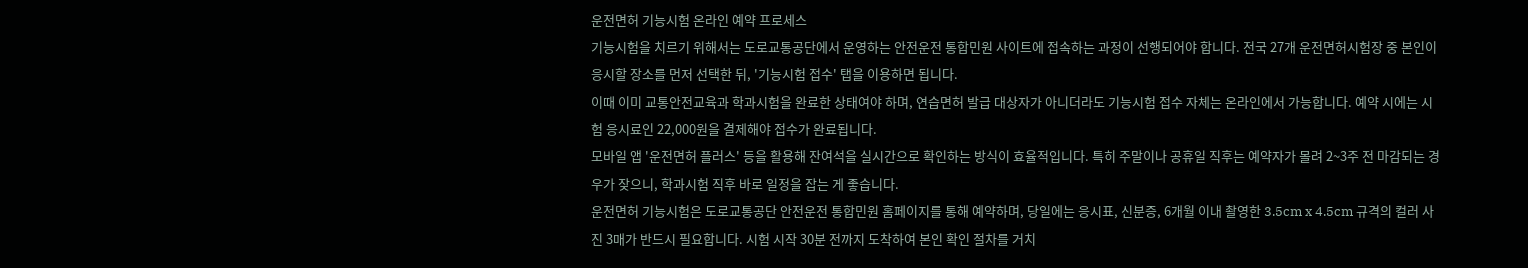운전면허 기능시험 온라인 예약 프로세스
기능시험을 치르기 위해서는 도로교통공단에서 운영하는 안전운전 통합민원 사이트에 접속하는 과정이 선행되어야 합니다. 전국 27개 운전면허시험장 중 본인이 응시할 장소를 먼저 선택한 뒤, '기능시험 접수' 탭을 이용하면 됩니다.
이때 이미 교통안전교육과 학과시험을 완료한 상태여야 하며, 연습면허 발급 대상자가 아니더라도 기능시험 접수 자체는 온라인에서 가능합니다. 예약 시에는 시험 응시료인 22,000원을 결제해야 접수가 완료됩니다.
모바일 앱 '운전면허 플러스' 등을 활용해 잔여석을 실시간으로 확인하는 방식이 효율적입니다. 특히 주말이나 공휴일 직후는 예약자가 몰려 2~3주 전 마감되는 경우가 잦으니, 학과시험 직후 바로 일정을 잡는 게 좋습니다.
운전면허 기능시험은 도로교통공단 안전운전 통합민원 홈페이지를 통해 예약하며, 당일에는 응시표, 신분증, 6개월 이내 촬영한 3.5cm x 4.5cm 규격의 컬러 사진 3매가 반드시 필요합니다. 시험 시작 30분 전까지 도착하여 본인 확인 절차를 거치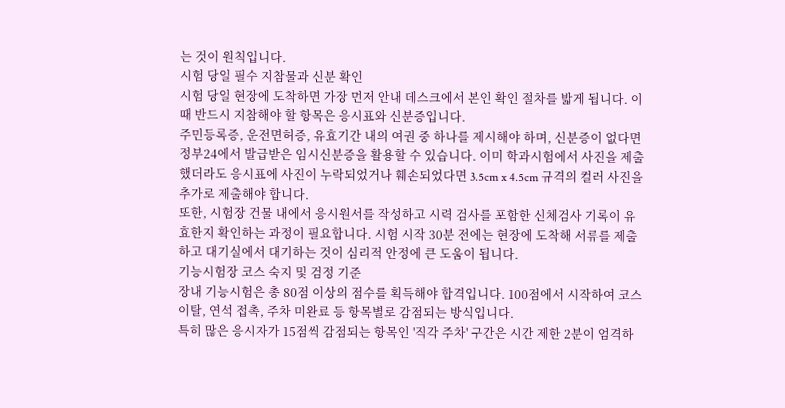는 것이 원칙입니다.
시험 당일 필수 지참물과 신분 확인
시험 당일 현장에 도착하면 가장 먼저 안내 데스크에서 본인 확인 절차를 밟게 됩니다. 이때 반드시 지참해야 할 항목은 응시표와 신분증입니다.
주민등록증, 운전면허증, 유효기간 내의 여권 중 하나를 제시해야 하며, 신분증이 없다면 정부24에서 발급받은 임시신분증을 활용할 수 있습니다. 이미 학과시험에서 사진을 제출했더라도 응시표에 사진이 누락되었거나 훼손되었다면 3.5cm x 4.5cm 규격의 컬러 사진을 추가로 제출해야 합니다.
또한, 시험장 건물 내에서 응시원서를 작성하고 시력 검사를 포함한 신체검사 기록이 유효한지 확인하는 과정이 필요합니다. 시험 시작 30분 전에는 현장에 도착해 서류를 제출하고 대기실에서 대기하는 것이 심리적 안정에 큰 도움이 됩니다.
기능시험장 코스 숙지 및 검정 기준
장내 기능시험은 총 80점 이상의 점수를 획득해야 합격입니다. 100점에서 시작하여 코스 이탈, 연석 접촉, 주차 미완료 등 항목별로 감점되는 방식입니다.
특히 많은 응시자가 15점씩 감점되는 항목인 '직각 주차' 구간은 시간 제한 2분이 엄격하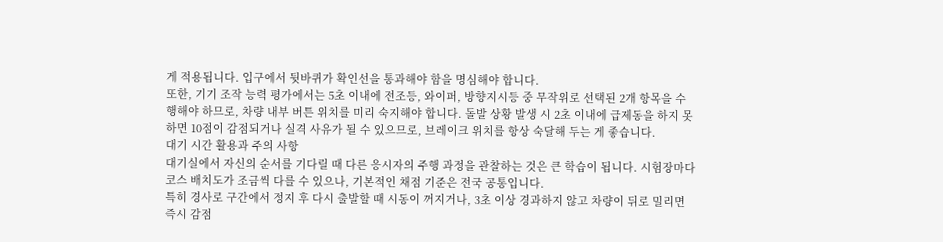게 적용됩니다. 입구에서 뒷바퀴가 확인선을 통과해야 함을 명심해야 합니다.
또한, 기기 조작 능력 평가에서는 5초 이내에 전조등, 와이퍼, 방향지시등 중 무작위로 선택된 2개 항목을 수행해야 하므로, 차량 내부 버튼 위치를 미리 숙지해야 합니다. 돌발 상황 발생 시 2초 이내에 급제동을 하지 못하면 10점이 감점되거나 실격 사유가 될 수 있으므로, 브레이크 위치를 항상 숙달해 두는 게 좋습니다.
대기 시간 활용과 주의 사항
대기실에서 자신의 순서를 기다릴 때 다른 응시자의 주행 과정을 관찰하는 것은 큰 학습이 됩니다. 시험장마다 코스 배치도가 조금씩 다를 수 있으나, 기본적인 채점 기준은 전국 공통입니다.
특히 경사로 구간에서 정지 후 다시 출발할 때 시동이 꺼지거나, 3초 이상 경과하지 않고 차량이 뒤로 밀리면 즉시 감점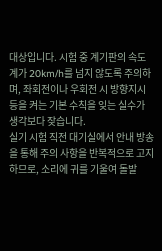대상입니다. 시험 중 계기판의 속도계가 20km/h를 넘지 않도록 주의하며, 좌회전이나 우회전 시 방향지시등을 켜는 기본 수칙을 잊는 실수가 생각보다 잦습니다.
실기 시험 직전 대기실에서 안내 방송을 통해 주의 사항을 반복적으로 고지하므로, 소리에 귀를 기울여 돌발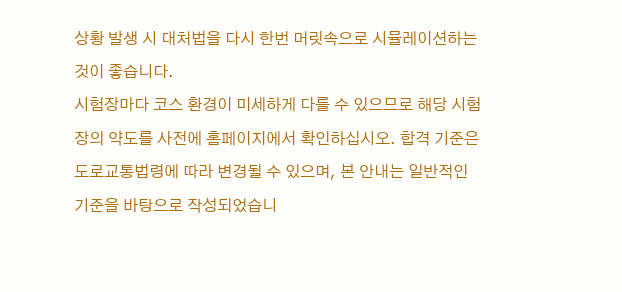상황 발생 시 대처법을 다시 한번 머릿속으로 시뮬레이션하는 것이 좋습니다.
시험장마다 코스 환경이 미세하게 다를 수 있으므로 해당 시험장의 약도를 사전에 홈페이지에서 확인하십시오. 합격 기준은 도로교통법령에 따라 변경될 수 있으며, 본 안내는 일반적인 기준을 바탕으로 작성되었습니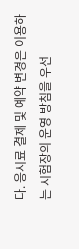다. 응시료 결제 및 예약 변경은 이용하는 시험장의 운영 방침을 우선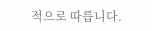적으로 따릅니다.